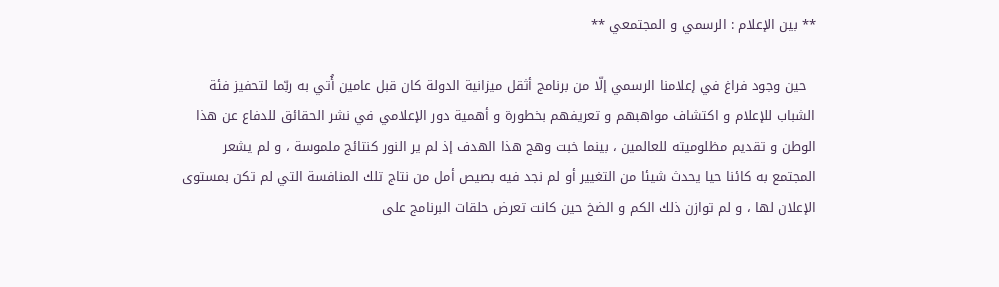** بين الإعلام : الرسمي و المجتمعي **

  حين وجود فراغ في إعلامنا الرسمي إلّا من برنامج أثقل ميزانية الدولة كان قبل عامين أُتي به ربّما لتحفيز فئة الشباب للإعلام و اكتشاف مواهبهم و تعريفهم بخطورة و أهمية دور الإعلامي في نشر الحقائق للدفاع عن هذا الوطن و تقديم مظلوميته للعالمين ، بينما خبت وهج هذا الهدف إذ لم ير النور كنتائج ملموسة ، و لم يشعر المجتمع به كائنا حيا يحدث شيئا من التغيير أو لم نجد فيه بصيص أمل من نتاج تلك المنافسة التي لم تكن بمستوى الإعلان لها ، و لم توازن ذلك الكم و الضخ حين كانت تعرض حلقات البرنامج على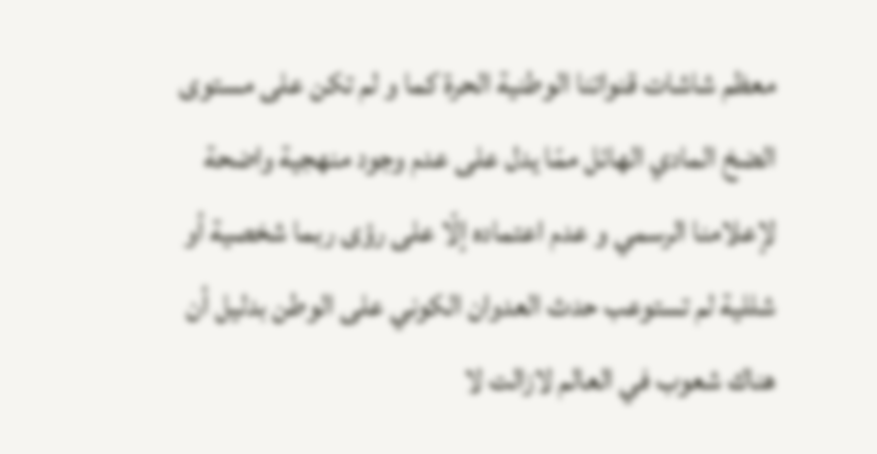معظم شاشات قنواتنا الوطنية الحرة كما و لم تكن على مستوى الضخ المادي الهائل ممّا يدل على عدم وجود منهجية واضحة لإعلامنا الرسمي و عدم اعتماده إلّا على رؤى ربما شخصية أو شللية لم تستوعب حدث العدوان الكوني على الوطن بدليل أن هناك شعوب في العالم لازالت لا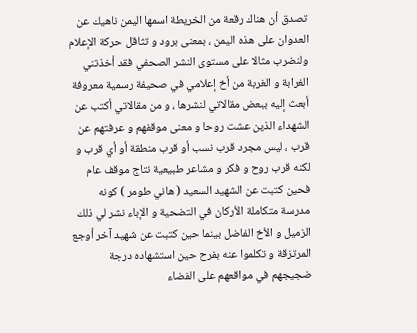تصدق أن هناك رقعة من الخريطة اسمها اليمن ناهيك عن العدوان على هذه اليمن ، بمعنى برود و تثاقل حركة الإعلام ولنضرب مثالا على مستوى النشر الصحفي فقد أخذتني الغرابة و الغربة من أخ إعلامي في صحيفة رسمية معروفة أبعث إليه ببعض مقالاتي لنشرها ، و من مقالاتي أكتب عن الشهداء الذين عشت روحا و معنى موقفهم و عرفتهم عن قرب ، ليس مجرد قرب نسب أو قرب منطقة أو أي قرب و لكنه قرب روح و فكر و مشاعر طبيعية نتاج موقف عام فحين كتبت عن الشهيد السعيد ( هاني طومر ) كونه مدرسة متكاملة الأركان في التضحية و الإباء نشر لي ذلك الزميل و الأخ الفاضل بينما حين كتبت عن شهيد آخر أوجع المرتزقة و تكلموا عنه بفرح حين استشهاده درجة ضجيجهم في مواقعهم على الفضاء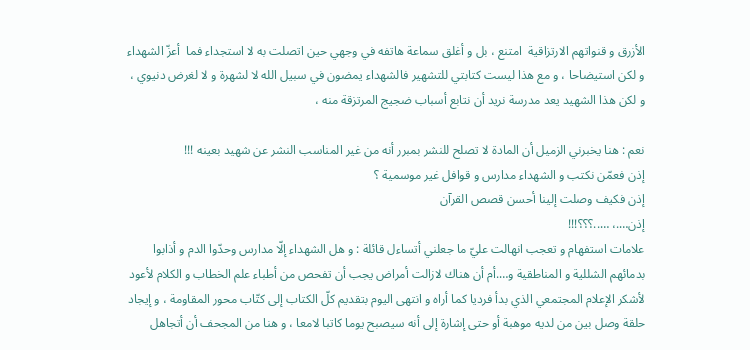الأزرق و قنواتهم الارتزاقية  امتنع ، بل و أغلق سماعة هاتفه في وجهي حين اتصلت به لا استجداء فما  أعزّ الشهداء و لكن استيضاحا ، و مع هذا ليست كتابتي للتشهير فالشهداء يمضون في سبيل الله لا لشهرة و لا لغرض دنيوي ، و لكن هذا الشهيد يعد مدرسة نريد أن نتابع أسباب ضجيج المرتزقة منه ،

نعم : هنا يخبرني الزميل أن المادة لا تصلح للنشر بمبرر أنه من غير المناسب النشر عن شهيد بعينه !!!
إذن فعمّن نكتب و الشهداء مدارس و قوافل غير موسمية ؟
إذن فكيف وصلت إلينا أحسن قصص القرآن
إذن….، …..؟؟؟!!!
علامات استفهام و تعجب انهالت عليّ ما جعلني أتساءل قائلة : و هل الشهداء إلّا مدارس وحدّوا الدم و أذابوا بدمائهم الشللية و المناطقية و….أم أن هناك لازالت أمراض يجب أن تفحص من أطباء علم الخطاب و الكلام لأعود لأشكر الإعلام المجتمعي الذي بدأ فرديا كما أراه و انتهى اليوم بتقديم كلّ الكتاب إلى كتّاب محور المقاومة ، و إيجاد حلقة وصل بين من لديه موهبة أو حتى إشارة إلى أنه سيصبح يوما كاتبا لامعا ، و هنا من المجحف أن أتجاهل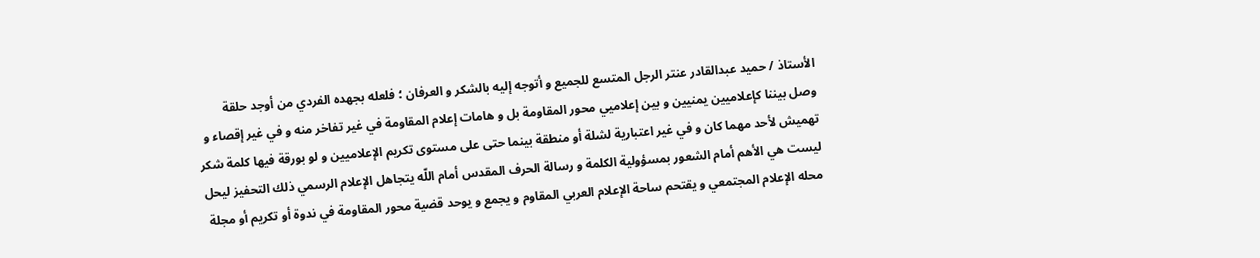الأستاذ / حميد عبدالقادر عنتر الرجل المتسع للجميع و أتوجه إليه بالشكر و العرفان ؛ فلعله بجهده الفردي من أوجد حلقة وصل بيننا كإعلاميين يمنيين و بين إعلاميي محور المقاومة بل و هامات إعلام المقاومة في غير تفاخر منه و في غير إقصاء و تهميش لأحد مهما كان و في غير اعتبارية لشلة أو منطقة بينما حتى على مستوى تكريم الإعلاميين و لو بورقة فيها كلمة شكر ليست هي الأهم أمام الشعور بمسؤولية الكلمة و رسالة الحرف المقدس أمام اللّه يتجاهل الإعلام الرسمي ذلك التحفيز ليحل محله الإعلام المجتمعي و يقتحم ساحة الإعلام العربي المقاوم و يجمع و يوحد قضية محور المقاومة في ندوة أو تكريم أو مجلة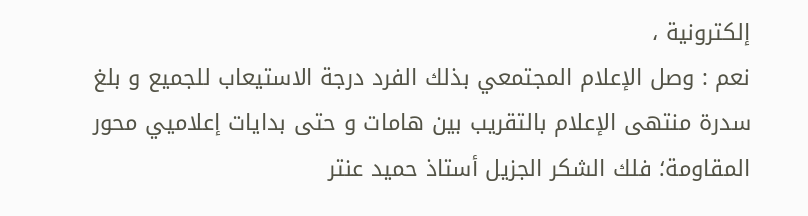إلكترونية ،
نعم : وصل الإعلام المجتمعي بذلك الفرد درجة الاستيعاب للجميع و بلغ سدرة منتهى الإعلام بالتقريب بين هامات و حتى بدايات إعلاميي محور المقاومة؛ فلك الشكر الجزيل أستاذ حميد عنتر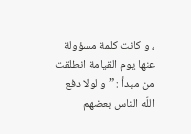، و كانت كلمة مسؤولة عنها يوم القيامة انطلقت من مبدأ : ” و لولا دفع اللّه الناس بعضهم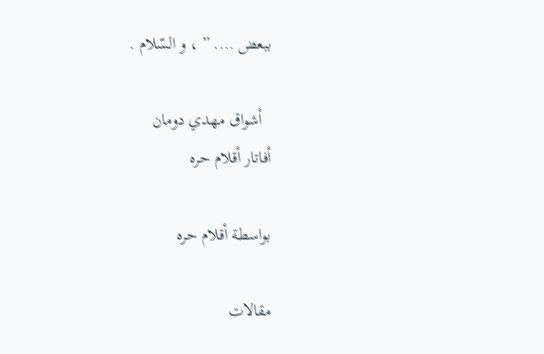ببعض …. ” ، و السّلام .

  أشواق مهدي دومان
أفاتار أقلام حره

بواسطة أقلام حره

مقالات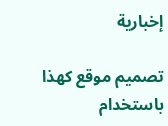إخبارية

تصميم موقع كهذا باستخدام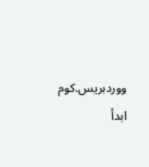ووردبريس.كوم
ابدأ